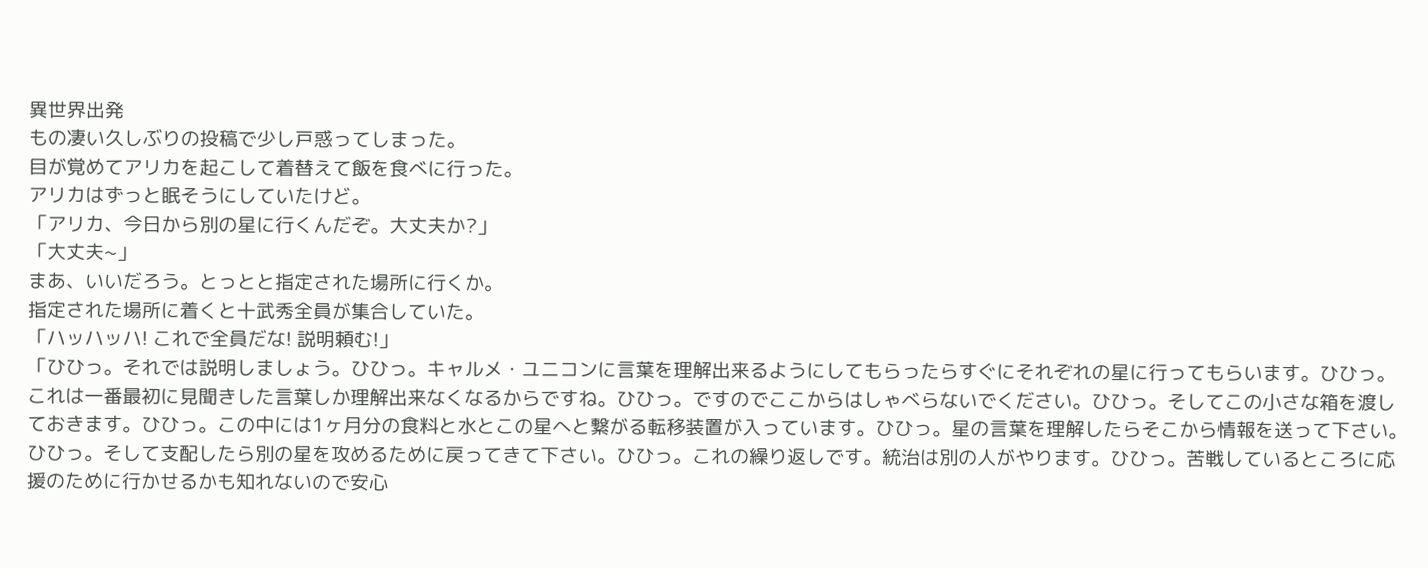異世界出発
もの凄い久しぶりの投稿で少し戸惑ってしまった。
目が覚めてアリカを起こして着替えて飯を食べに行った。
アリカはずっと眠そうにしていたけど。
「アリカ、今日から別の星に行くんだぞ。大丈夫か?」
「大丈夫~」
まあ、いいだろう。とっとと指定された場所に行くか。
指定された場所に着くと十武秀全員が集合していた。
「ハッハッハ! これで全員だな! 説明頼む!」
「ひひっ。それでは説明しましょう。ひひっ。キャルメ・ユニコンに言葉を理解出来るようにしてもらったらすぐにそれぞれの星に行ってもらいます。ひひっ。これは一番最初に見聞きした言葉しか理解出来なくなるからですね。ひひっ。ですのでここからはしゃべらないでください。ひひっ。そしてこの小さな箱を渡しておきます。ひひっ。この中には1ヶ月分の食料と水とこの星へと繋がる転移装置が入っています。ひひっ。星の言葉を理解したらそこから情報を送って下さい。ひひっ。そして支配したら別の星を攻めるために戻ってきて下さい。ひひっ。これの繰り返しです。統治は別の人がやります。ひひっ。苦戦しているところに応援のために行かせるかも知れないので安心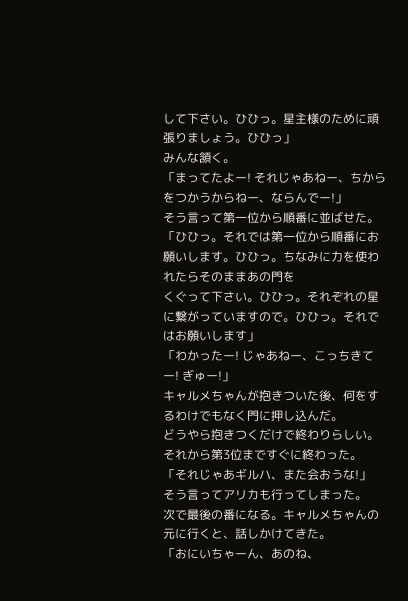して下さい。ひひっ。星主様のために頑張りましょう。ひひっ」
みんな頷く。
「まってたよー! それじゃあねー、ちからをつかうからねー、ならんでー!」
そう言って第一位から順番に並ばせた。
「ひひっ。それでは第一位から順番にお願いします。ひひっ。ちなみに力を使われたらそのままあの門を
くぐって下さい。ひひっ。それぞれの星に繋がっていますので。ひひっ。それではお願いします」
「わかったー! じゃあねー、こっちきてー! ぎゅー!」
キャルメちゃんが抱きついた後、何をするわけでもなく門に押し込んだ。
どうやら抱きつくだけで終わりらしい。
それから第3位まですぐに終わった。
「それじゃあギルハ、また会おうな!」
そう言ってアリカも行ってしまった。
次で最後の番になる。キャルメちゃんの元に行くと、話しかけてきた。
「おにいちゃーん、あのね、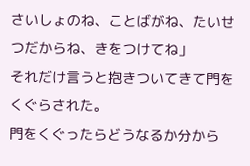さいしょのね、ことばがね、たいせつだからね、きをつけてね」
それだけ言うと抱きついてきて門をくぐらされた。
門をくぐったらどうなるか分から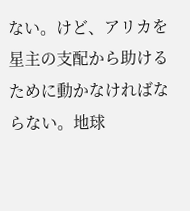ない。けど、アリカを星主の支配から助けるために動かなければならない。地球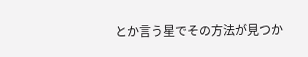とか言う星でその方法が見つか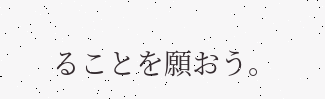ることを願おう。